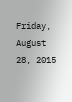Friday, August 28, 2015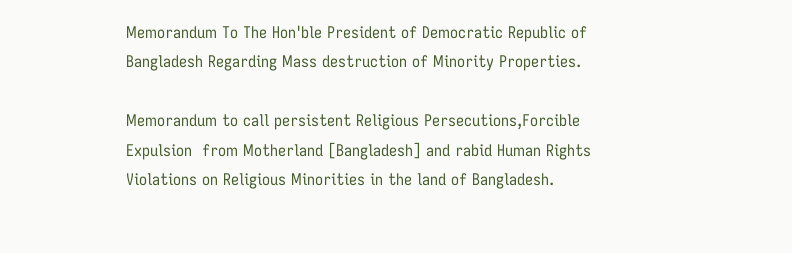Memorandum To The Hon'ble President of Democratic Republic of Bangladesh Regarding Mass destruction of Minority Properties.

Memorandum to call persistent Religious Persecutions,Forcible Expulsion  from Motherland [Bangladesh] and rabid Human Rights Violations on Religious Minorities in the land of Bangladesh.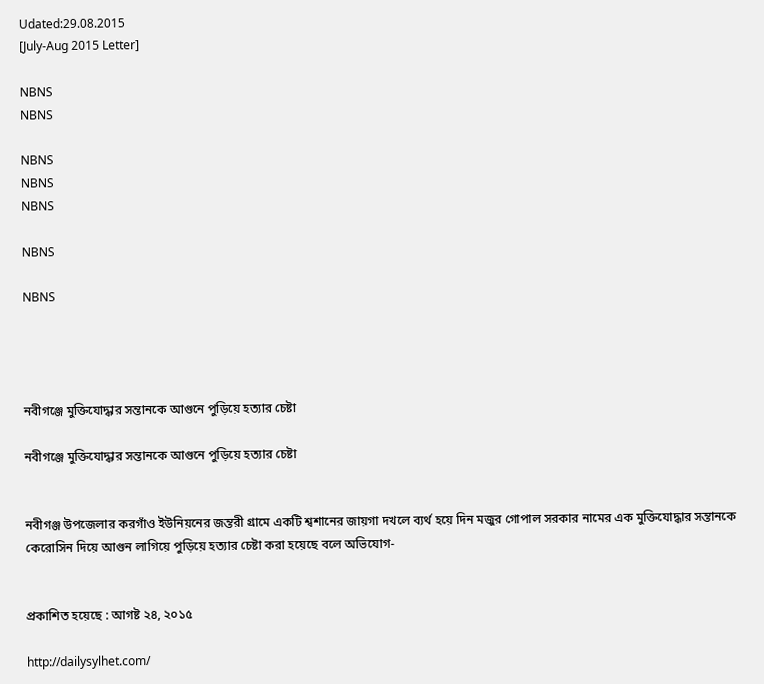Udated:29.08.2015
[July-Aug 2015 Letter]

NBNS
NBNS

NBNS
NBNS
NBNS

NBNS

NBNS




নবীগঞ্জে মুক্তিযোদ্ধার সন্তানকে আগুনে পুড়িয়ে হত্যার চেষ্টা

নবীগঞ্জে মুক্তিযোদ্ধার সন্তানকে আগুনে পুড়িয়ে হত্যার চেষ্টা


নবীগঞ্জ উপজেলার করগাঁও ইউনিয়নের জন্তরী গ্রামে একটি শ্বশানের জায়গা দখলে ব্যর্থ হয়ে দিন মজুর গোপাল সরকার নামের এক মুক্তিযোদ্ধার সন্তানকে কেরোসিন দিয়ে আগুন লাগিয়ে পুড়িয়ে হত্যার চেষ্টা করা হয়েছে বলে অভিযোগ-


প্রকাশিত হয়েছে : আগষ্ট ২৪, ২০১৫

http://dailysylhet.com/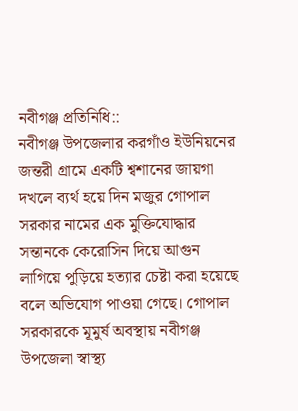নবীগঞ্জ প্রতিনিধি::
নবীগঞ্জ উপজেলার করগাঁও ইউনিয়নের জন্তরী গ্রামে একটি শ্বশানের জায়গা দখলে ব্যর্থ হয়ে দিন মজুর গোপাল সরকার নামের এক মুক্তিযোদ্ধার সন্তানকে কেরোসিন দিয়ে আগুন লাগিয়ে পুড়িয়ে হত্যার চেষ্টা করা হয়েছে বলে অভিযোগ পাওয়া গেছে। গোপাল সরকারকে মূমুর্ষ অবস্থায় নবীগঞ্জ উপজেলা স্বাস্থ্য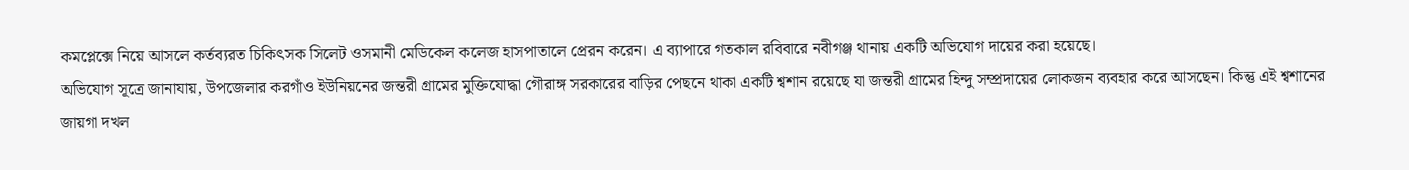কমপ্লেক্সে নিয়ে আসলে কর্তব্যরত চিকিৎসক সিলেট ওসমানী মেডিকেল কলেজ হাসপাতালে প্রেরন করেন। এ ব্যাপারে গতকাল রবিবারে নবীগঞ্জ থানায় একটি অভিযোগ দায়ের করা হয়েছে।
অভিযোগ সূত্রে জানাযায়, উপজেলার করগাঁও ইউনিয়নের জন্তরী গ্রামের মুক্তিযোদ্ধা গৌরাঙ্গ সরকারের বাড়ির পেছনে থাকা একটি শ্বশান রয়েছে যা জন্তরী গ্রামের হিন্দু সম্প্রদায়ের লোকজন ব্যবহার করে আসছেন। কিন্তু এই শ্বশানের জায়গা দখল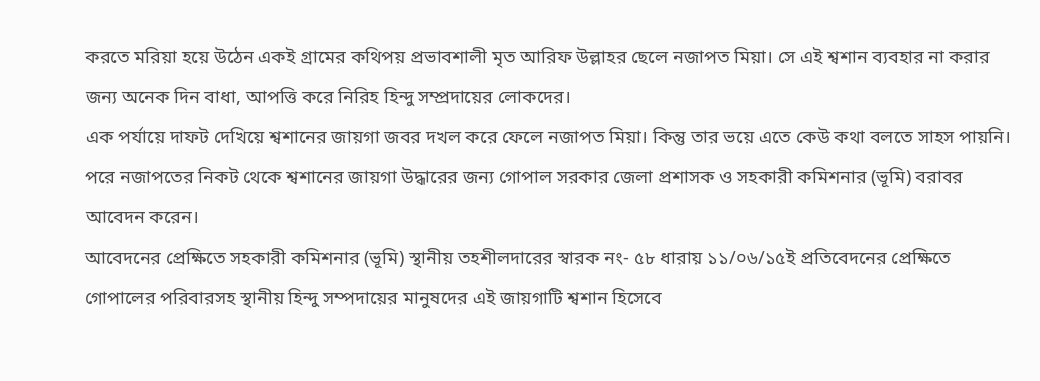করতে মরিয়া হয়ে উঠেন একই গ্রামের কথিপয় প্রভাবশালী মৃত আরিফ উল্লাহর ছেলে নজাপত মিয়া। সে এই শ্বশান ব্যবহার না করার জন্য অনেক দিন বাধা, আপত্তি করে নিরিহ হিন্দু সম্প্রদায়ের লোকদের।
এক পর্যায়ে দাফট দেখিয়ে শ্বশানের জায়গা জবর দখল করে ফেলে নজাপত মিয়া। কিন্তু তার ভয়ে এতে কেউ কথা বলতে সাহস পায়নি। পরে নজাপতের নিকট থেকে শ্বশানের জায়গা উদ্ধারের জন্য গোপাল সরকার জেলা প্রশাসক ও সহকারী কমিশনার (ভূমি) বরাবর আবেদন করেন।
আবেদনের প্রেক্ষিতে সহকারী কমিশনার (ভূমি) স্থানীয় তহশীলদারের স্বারক নং- ৫৮ ধারায় ১১/০৬/১৫ই প্রতিবেদনের প্রেক্ষিতে গোপালের পরিবারসহ স্থানীয় হিন্দু সম্পদায়ের মানুষদের এই জায়গাটি শ্বশান হিসেবে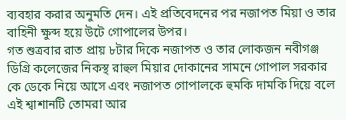ব্যবহার করার অনুমতি দেন। এই প্রতিবেদনের পর নজাপত মিয়া ও তার বাহিনী ক্ষুব্দ হয়ে উটে গোপালের উপর।
গত শুত্রবার রাত প্রায় ৮টার দিকে নজাপত ও তার লোকজন নবীগঞ্জ ডিগ্রি কলেজের নিকস্থ রাহুল মিয়ার দোকানের সামনে গোপাল সরকার কে ডেকে নিয়ে আসে এবং নজাপত গোপালকে হুমকি দামকি দিয়ে বলে এই শ্বাশানটি তোমরা আর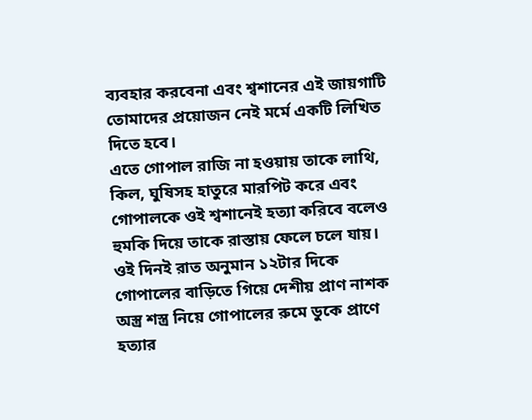ব্যবহার করবেনা এবং শ্বশানের এই জায়গাটি তোমাদের প্রয়োজন নেই মর্মে একটি লিখিত দিতে হবে।
এতে গোপাল রাজি না হওয়ায় তাকে লাথি, কিল, ঘুষিসহ হাতুরে মারপিট করে এবং গোপালকে ওই শ্বশানেই হত্যা করিবে বলেও হুমকি দিয়ে তাকে রাস্তায় ফেলে চলে যায়। ওই দিনই রাত অনুমান ১২টার দিকে গোপালের বাড়িতে গিয়ে দেশীয় প্রাণ নাশক অস্ত্র শস্ত্র নিয়ে গোপালের রুমে ডুকে প্রাণে হত্যার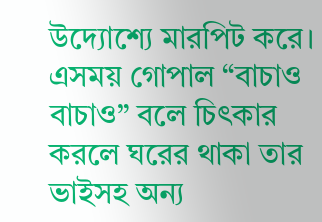উদ্যোশ্যে মারপিট করে।
এসময় গোপাল “বাচাও বাচাও” বলে চিৎকার করলে ঘরের থাকা তার ভাইসহ অন্য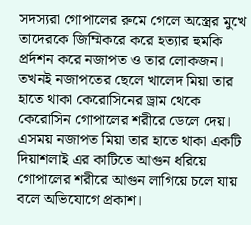সদস্যরা গোপালের রুমে গেলে অস্ত্রের মুখে তাদেরকে জিম্মিকরে করে হত্যার হুমকি প্রর্দশন করে নজাপত ও তার লোকজন। তখনই নজাপতের ছেলে খালেদ মিয়া তার হাতে থাকা কেরোসিনের ড্রাম থেকে কেরোসিন গোপালের শরীরে ডেলে দেয়।
এসময় নজাপত মিয়া তার হাতে থাকা একটি দিয়াশলাই এর কাটিতে আগুন ধরিয়ে গোপালের শরীরে আগুন লাগিয়ে চলে যায় বলে অভিযোগে প্রকাশ।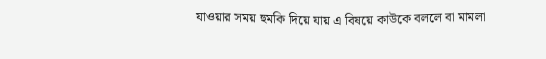যাওয়ার সময় হুমকি দিয়ে যায় এ বিষয়ে কাউকে বললে বা মামলা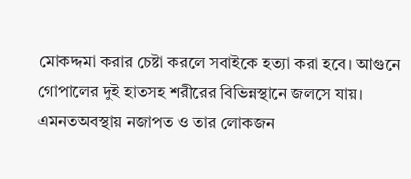মোকদ্দমা করার চেষ্টা করলে সবাইকে হত্যা করা হবে। আগুনে গোপালের দুই হাতসহ শরীরের বিভিন্নস্থানে জলসে যায়।
এমনতঅবস্থায় নজাপত ও তার লোকজন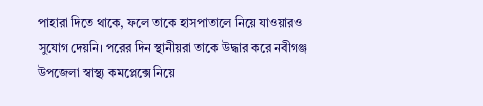পাহারা দিতে থাকে, ফলে তাকে হাসপাতালে নিয়ে যাওয়ারও সুযোগ দেয়নি। পরের দিন স্থানীয়রা তাকে উদ্ধার করে নবীগঞ্জ উপজেলা স্বাস্থ্য কমপ্লেক্সে নিয়ে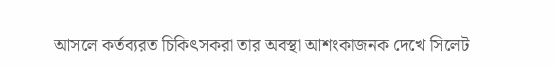আসলে কর্তব্যরত চিকিৎসকরা তার অবস্থা আশংকাজনক দেখে সিলেট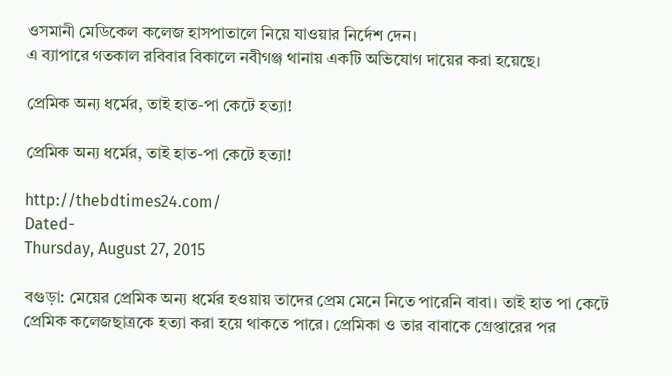ওসমানী মেডিকেল কলেজ হাসপাতালে নিয়ে যাওয়ার নির্দেশ দেন।
এ ব্যাপারে গতকাল রবিবার বিকালে নবীগঞ্জ থানায় একটি অভিযোগ দায়ের করা হয়েছে।

প্রেমিক অন্য ধর্মের, তাই হাত-পা কেটে হত্যা!

প্রেমিক অন্য ধর্মের, তাই হাত-পা কেটে হত্যা!

http://thebdtimes24.com/
Dated-
Thursday, August 27, 2015

বগুড়া: মেয়ের প্রেমিক অন্য ধর্মের হওয়ায় তাদের প্রেম মেনে নিতে পারেনি বাবা। তাই হাত পা কেটে প্রেমিক কলেজছাত্রকে হত্যা করা হয়ে থাকতে পারে। প্রেমিকা ও তার বাবাকে গ্রেপ্তারের পর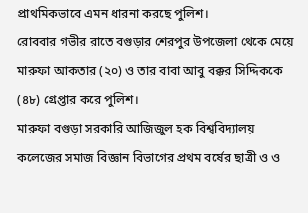প্রাথমিকভাবে এমন ধারনা করছে পুলিশ।
রোববার গভীর রাতে বগুড়ার শেরপুর উপজেলা থেকে মেয়ে মারুফা আকতার (২০) ও তার বাবা আবু বক্কর সিদ্দিককে (৪৮) গ্রেপ্তার করে পুলিশ।
মারুফা বগুড়া সরকারি আজিজুল হক বিশ্ববিদ্যালয় কলেজের সমাজ বিজ্ঞান বিভাগের প্রথম বর্ষের ছাত্রী ও ও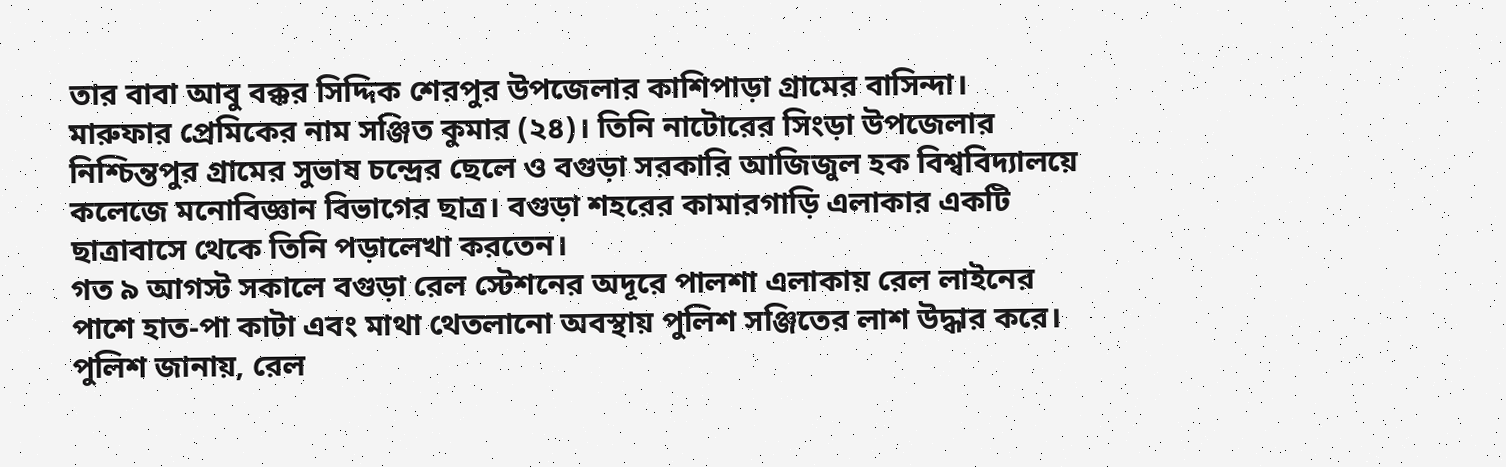তার বাবা আবু বক্কর সিদ্দিক শেরপুর উপজেলার কাশিপাড়া গ্রামের বাসিন্দা।
মারুফার প্রেমিকের নাম সঞ্জিত কুমার (২৪)। তিনি নাটোরের সিংড়া উপজেলার নিশ্চিন্তপুর গ্রামের সুভাষ চন্দ্রের ছেলে ও বগুড়া সরকারি আজিজুল হক বিশ্ববিদ্যালয়ে কলেজে মনোবিজ্ঞান বিভাগের ছাত্র। বগুড়া শহরের কামারগাড়ি এলাকার একটি ছাত্রাবাসে থেকে তিনি পড়ালেখা করতেন।
গত ৯ আগস্ট সকালে বগুড়া রেল স্টেশনের অদূরে পালশা এলাকায় রেল লাইনের পাশে হাত-পা কাটা এবং মাথা থেতলানো অবস্থায় পুলিশ সঞ্জিতের লাশ উদ্ধার করে।
পুলিশ জানায়, রেল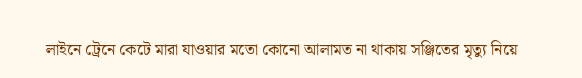লাইনে ট্রেনে কেটে মারা যাওয়ার মতো কোনো আলামত না থাকায় সঞ্জিতের মৃত্যু নিয়ে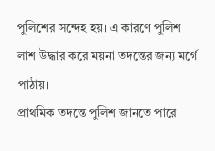পুলিশের সন্দেহ হয়। এ কারণে পুলিশ লাশ উদ্ধার করে ময়না তদন্তের জন্য মর্গে পাঠায়।
প্রাথমিক তদন্তে পুলিশ জানতে পারে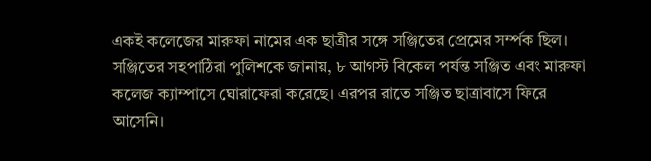একই কলেজের মারুফা নামের এক ছাত্রীর সঙ্গে সঞ্জিতের প্রেমের সর্ম্পক ছিল।
সঞ্জিতের সহপাঠিরা পুলিশকে জানায়, ৮ আগস্ট বিকেল পর্যন্ত সঞ্জিত এবং মারুফা কলেজ ক্যাম্পাসে ঘোরাফেরা করেছে। এরপর রাতে সঞ্জিত ছাত্রাবাসে ফিরে আসেনি।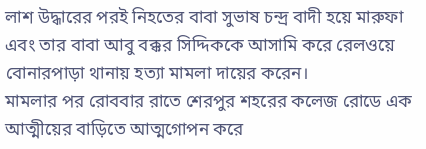লাশ উদ্ধারের পরই নিহতের বাবা সুভাষ চন্দ্র বাদী হয়ে মারুফা এবং তার বাবা আবু বক্কর সিদ্দিককে আসামি করে রেলওয়ে বোনারপাড়া থানায় হত্যা মামলা দায়ের করেন।
মামলার পর রোববার রাতে শেরপুর শহরের কলেজ রোডে এক আত্মীয়ের বাড়িতে আত্মগোপন করে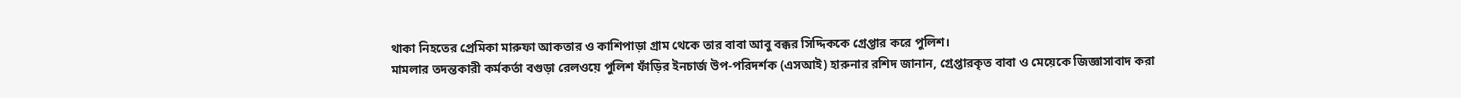থাকা নিহতের প্রেমিকা মারুফা আকতার ও কাশিপাড়া গ্রাম থেকে তার বাবা আবু বক্কর সিদ্দিককে গ্রেপ্তার করে পুলিশ।
মামলার তদন্তকারী কর্মকর্তা বগুড়া রেলওয়ে পুলিশ ফাঁড়ির ইনচার্জ উপ-পরিদর্শক (এসআই) হারুনার রশিদ জানান, গ্রেপ্তারকৃত বাবা ও মেয়েকে জিজ্ঞাসাবাদ করা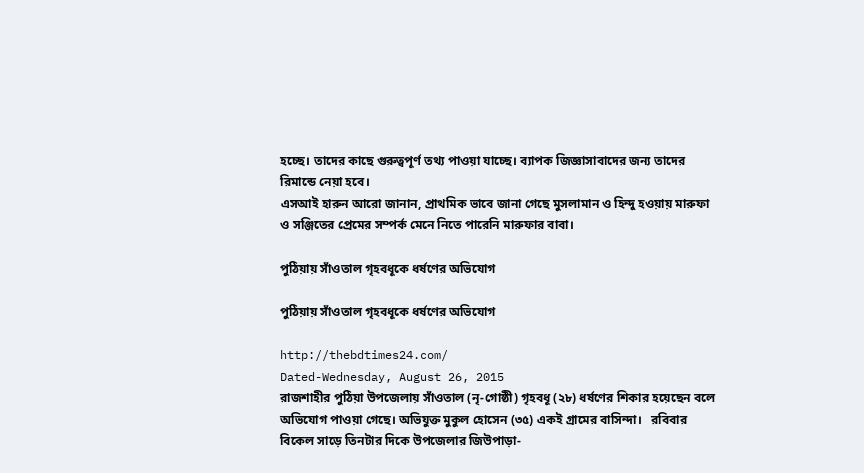হচ্ছে। তাদের কাছে গুরুত্বপূর্ণ তথ্য পাওয়া যাচ্ছে। ব্যাপক জিজ্ঞাসাবাদের জন্য তাদের রিমান্ডে নেয়া হবে।
এসআই হারুন আরো জানান, প্রাথমিক ভাবে জানা গেছে মুসলামান ও হিন্দু হওয়ায় মারুফা ও সঞ্জিতের প্রেমের সম্পর্ক মেনে নিতে পারেনি মারুফার বাবা।

পুঠিয়ায় সাঁওতাল গৃহবধূকে ধর্ষণের অভিযোগ

পুঠিয়ায় সাঁওতাল গৃহবধূকে ধর্ষণের অভিযোগ

http://thebdtimes24.com/
Dated-Wednesday, August 26, 2015
রাজশাহীর পুঠিয়া উপজেলায় সাঁওতাল (নৃ-গোষ্ঠী) গৃহবধূ (২৮) ধর্ষণের শিকার হয়েছেন বলে অভিযোগ পাওয়া গেছে। অভিযুক্ত মুকুল হোসেন (৩৫) একই গ্রামের বাসিন্দা।   রবিবার বিকেল সাড়ে তিনটার দিকে উপজেলার জিউপাড়া-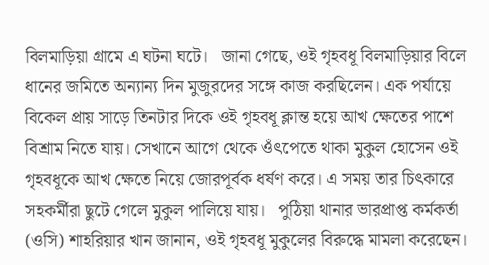বিলমাড়িয়া গ্রামে এ ঘটনা ঘটে।   জানা গেছে, ওই গৃহবধূ বিলমাড়িয়ার বিলে ধানের জমিতে অন্যান্য দিন মুজুরদের সঙ্গে কাজ করছিলেন। এক পর্যায়ে বিকেল প্রায় সাড়ে তিনটার দিকে ওই গৃহবধূ ক্লান্ত হয়ে আখ ক্ষেতের পাশে বিশ্রাম নিতে যায়। সেখানে আগে থেকে ওঁৎপেতে থাকা মুকুল হোসেন ওই গৃহবধূকে আখ ক্ষেতে নিয়ে জোরপূর্বক ধর্ষণ করে। এ সময় তার চিৎকারে সহকর্মীরা ছুটে গেলে মুকুল পালিয়ে যায়।   পুঠিয়া থানার ভারপ্রাপ্ত কর্মকর্তা (ওসি) শাহরিয়ার খান জানান, ওই গৃহবধূ মুকুলের বিরুদ্ধে মামলা করেছেন।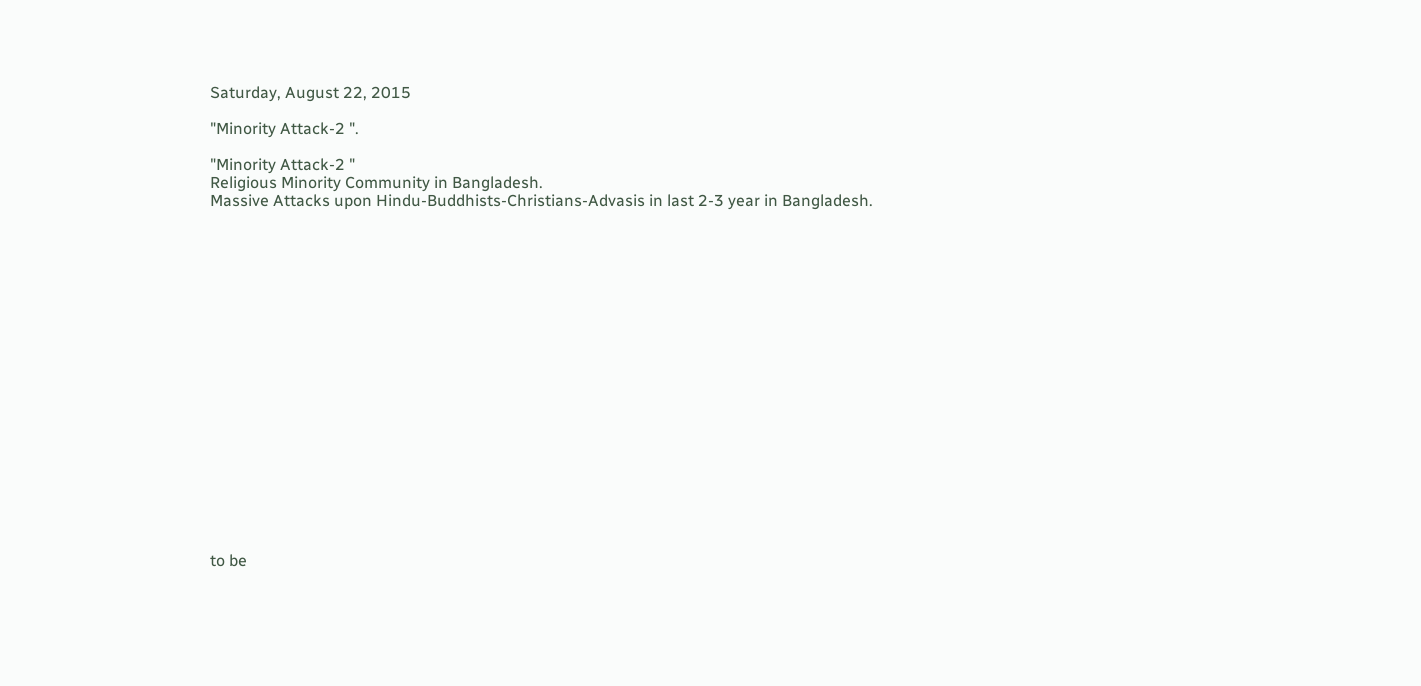Saturday, August 22, 2015

"Minority Attack-2 ".

"Minority Attack-2 "
Religious Minority Community in Bangladesh.
Massive Attacks upon Hindu-Buddhists-Christians-Advasis in last 2-3 year in Bangladesh.



















to be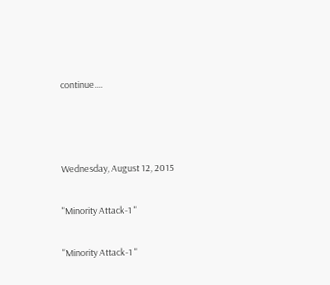continue....



Wednesday, August 12, 2015

"Minority Attack-1 "

"Minority Attack-1 "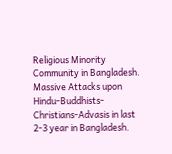Religious Minority Community in Bangladesh.
Massive Attacks upon Hindu-Buddhists-Christians-Advasis in last 2-3 year in Bangladesh.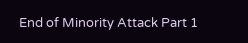End of Minority Attack Part 1